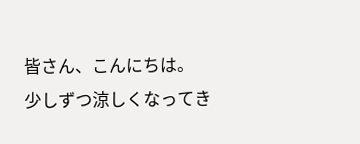皆さん、こんにちは。
少しずつ涼しくなってき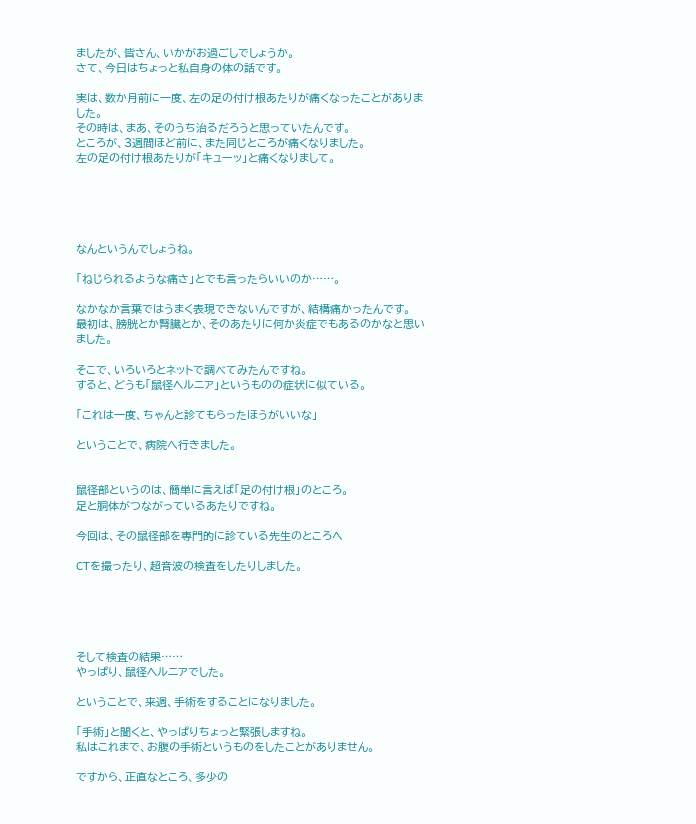ましたが、皆さん、いかがお過ごしでしょうか。
さて、今日はちょっと私自身の体の話です。

実は、数か月前に一度、左の足の付け根あたりが痛くなったことがありました。
その時は、まあ、そのうち治るだろうと思っていたんです。
ところが、3週間ほど前に、また同じところが痛くなりました。
左の足の付け根あたりが「キューッ」と痛くなりまして。





なんというんでしょうね。

「ねじられるような痛さ」とでも言ったらいいのか……。

なかなか言葉ではうまく表現できないんですが、結構痛かったんです。
最初は、膀胱とか腎臓とか、そのあたりに何か炎症でもあるのかなと思いました。

そこで、いろいろとネットで調べてみたんですね。
すると、どうも「鼠径ヘルニア」というものの症状に似ている。

「これは一度、ちゃんと診てもらったほうがいいな」

ということで、病院へ行きました。


鼠径部というのは、簡単に言えば「足の付け根」のところ。
足と胴体がつながっているあたりですね。

今回は、その鼠径部を専門的に診ている先生のところへ

CTを撮ったり、超音波の検査をしたりしました。





そして検査の結果……
やっぱり、鼠径ヘルニアでした。

ということで、来週、手術をすることになりました。

「手術」と聞くと、やっぱりちょっと緊張しますね。
私はこれまで、お腹の手術というものをしたことがありません。

ですから、正直なところ、多少の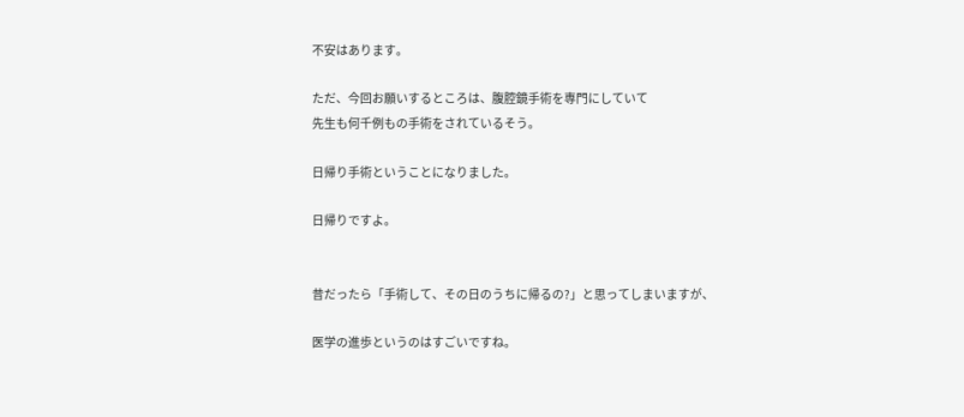不安はあります。

ただ、今回お願いするところは、腹腔鏡手術を専門にしていて
先生も何千例もの手術をされているそう。

日帰り手術ということになりました。

日帰りですよ。


昔だったら「手術して、その日のうちに帰るの?」と思ってしまいますが、

医学の進歩というのはすごいですね。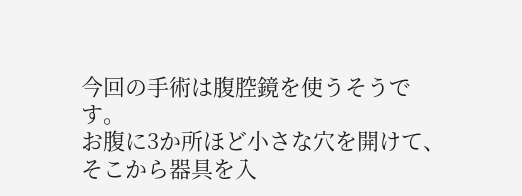今回の手術は腹腔鏡を使うそうです。
お腹に3か所ほど小さな穴を開けて、そこから器具を入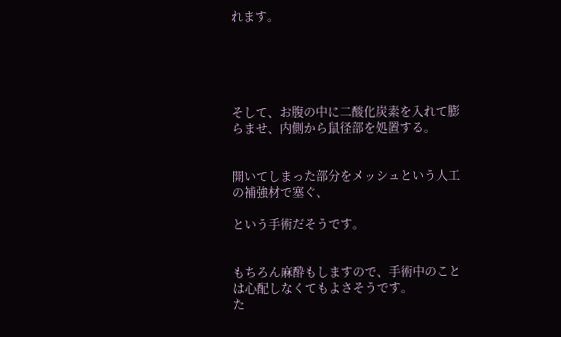れます。





そして、お腹の中に二酸化炭素を入れて膨らませ、内側から鼠径部を処置する。


開いてしまった部分をメッシュという人工の補強材で塞ぐ、

という手術だそうです。


もちろん麻酔もしますので、手術中のことは心配しなくてもよさそうです。
た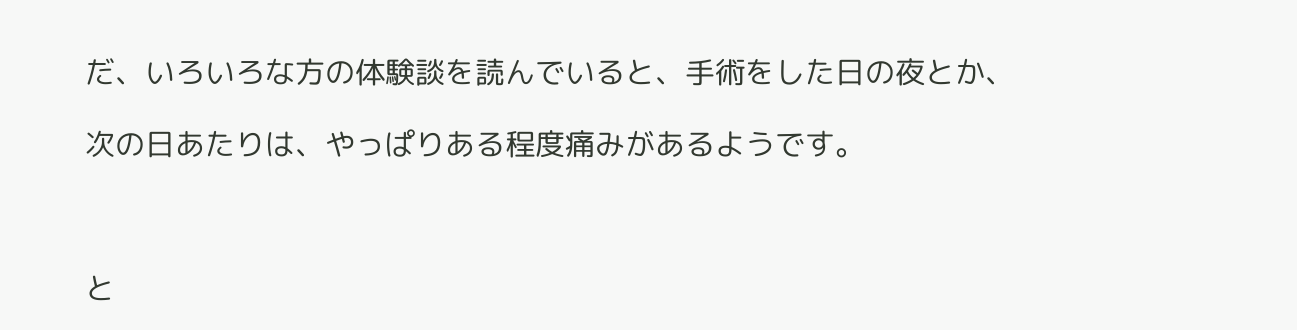だ、いろいろな方の体験談を読んでいると、手術をした日の夜とか、

次の日あたりは、やっぱりある程度痛みがあるようです。



と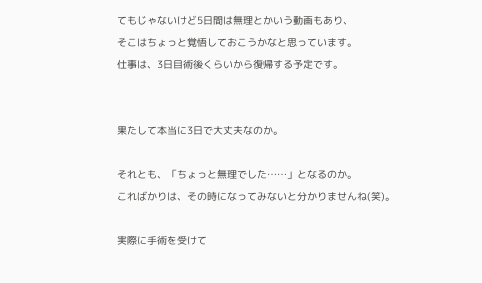てもじゃないけど5日間は無理とかいう動画もあり、
そこはちょっと覚悟しておこうかなと思っています。
仕事は、3日目術後くらいから復帰する予定です。


果たして本当に3日で大丈夫なのか。

それとも、「ちょっと無理でした……」となるのか。
こればかりは、その時になってみないと分かりませんね(笑)。

実際に手術を受けて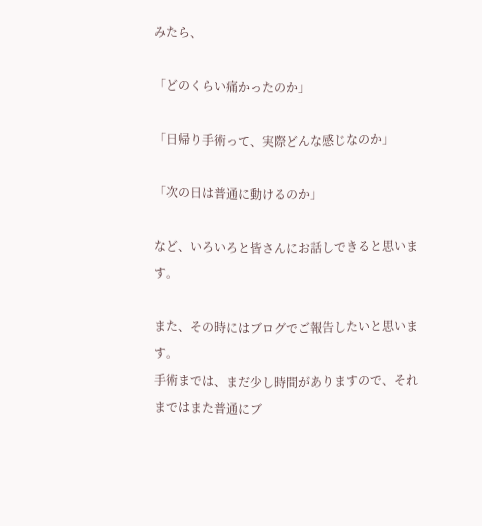みたら、

「どのくらい痛かったのか」

「日帰り手術って、実際どんな感じなのか」

「次の日は普通に動けるのか」

など、いろいろと皆さんにお話しできると思います。

また、その時にはブログでご報告したいと思います。
手術までは、まだ少し時間がありますので、それまではまた普通にブ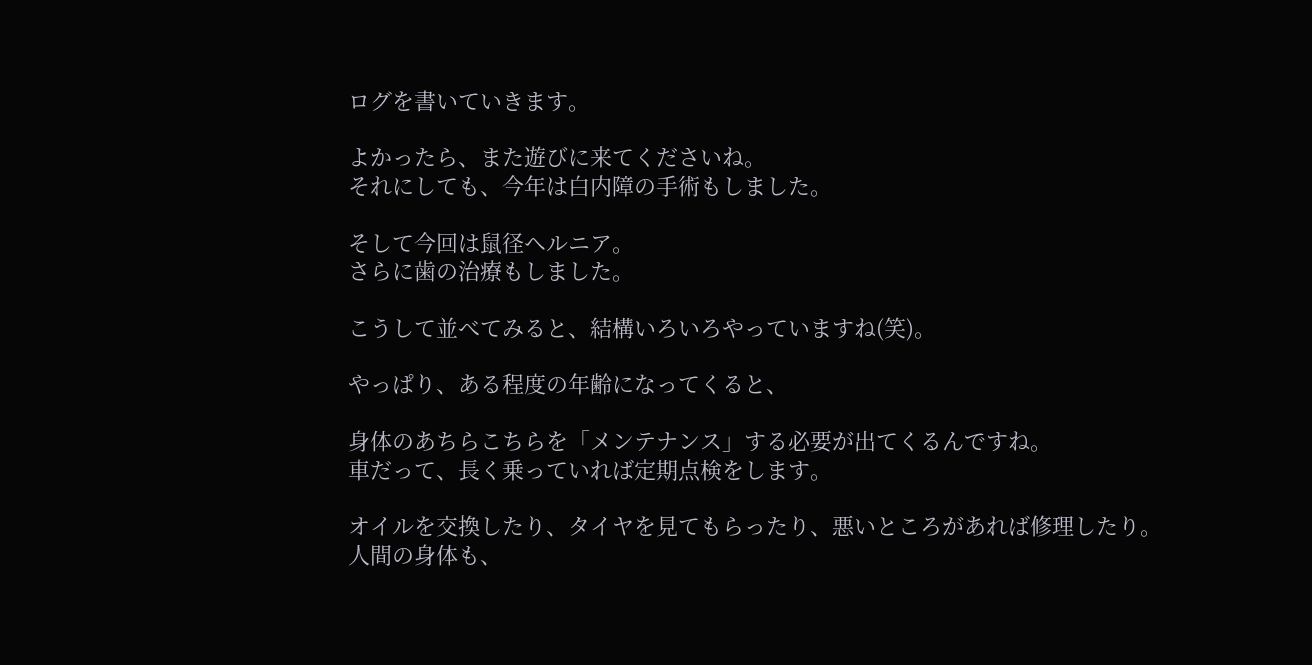ログを書いていきます。

よかったら、また遊びに来てくださいね。
それにしても、今年は白内障の手術もしました。

そして今回は鼠径ヘルニア。
さらに歯の治療もしました。

こうして並べてみると、結構いろいろやっていますね(笑)。

やっぱり、ある程度の年齢になってくると、

身体のあちらこちらを「メンテナンス」する必要が出てくるんですね。
車だって、長く乗っていれば定期点検をします。

オイルを交換したり、タイヤを見てもらったり、悪いところがあれば修理したり。
人間の身体も、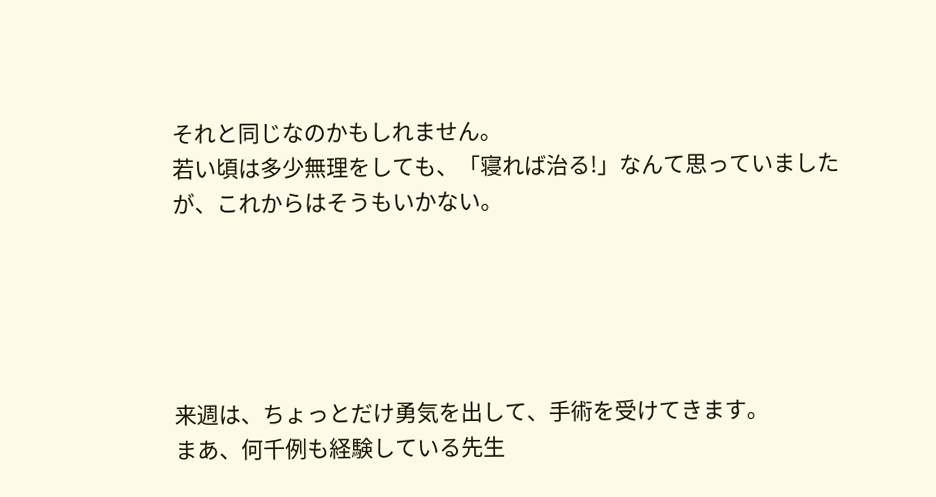それと同じなのかもしれません。
若い頃は多少無理をしても、「寝れば治る!」なんて思っていましたが、これからはそうもいかない。





来週は、ちょっとだけ勇気を出して、手術を受けてきます。
まあ、何千例も経験している先生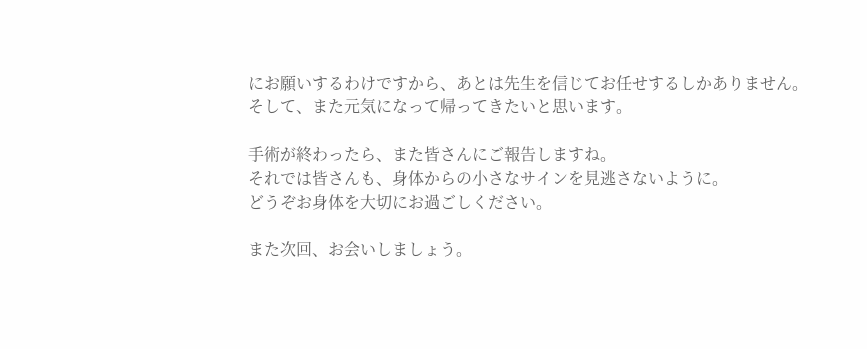にお願いするわけですから、あとは先生を信じてお任せするしかありません。
そして、また元気になって帰ってきたいと思います。

手術が終わったら、また皆さんにご報告しますね。
それでは皆さんも、身体からの小さなサインを見逃さないように。
どうぞお身体を大切にお過ごしください。

また次回、お会いしましょう。